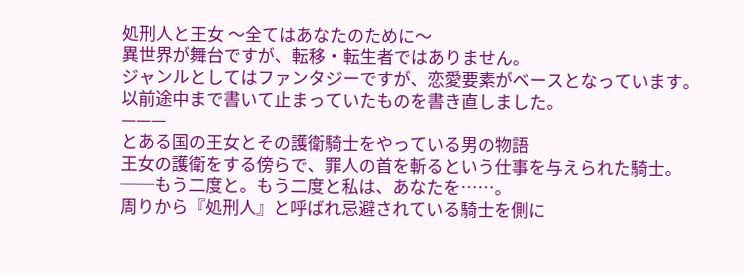処刑人と王女 〜全てはあなたのために〜
異世界が舞台ですが、転移・転生者ではありません。
ジャンルとしてはファンタジーですが、恋愛要素がベースとなっています。
以前途中まで書いて止まっていたものを書き直しました。
———
とある国の王女とその護衛騎士をやっている男の物語
王女の護衛をする傍らで、罪人の首を斬るという仕事を与えられた騎士。
──もう二度と。もう二度と私は、あなたを……。
周りから『処刑人』と呼ばれ忌避されている騎士を側に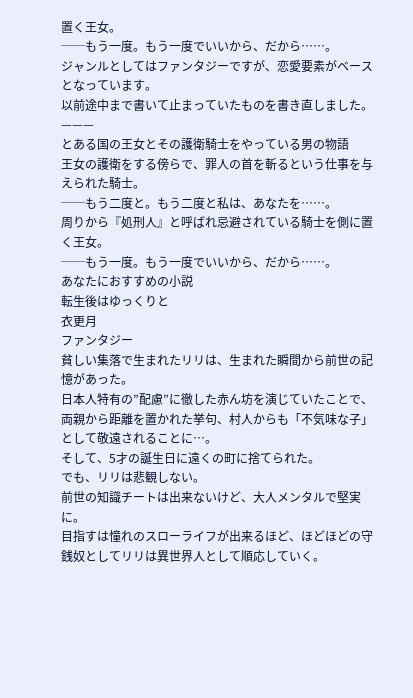置く王女。
──もう一度。もう一度でいいから、だから……。
ジャンルとしてはファンタジーですが、恋愛要素がベースとなっています。
以前途中まで書いて止まっていたものを書き直しました。
———
とある国の王女とその護衛騎士をやっている男の物語
王女の護衛をする傍らで、罪人の首を斬るという仕事を与えられた騎士。
──もう二度と。もう二度と私は、あなたを……。
周りから『処刑人』と呼ばれ忌避されている騎士を側に置く王女。
──もう一度。もう一度でいいから、だから……。
あなたにおすすめの小説
転生後はゆっくりと
衣更月
ファンタジー
貧しい集落で生まれたリリは、生まれた瞬間から前世の記憶があった。
日本人特有の”配慮”に徹した赤ん坊を演じていたことで、両親から距離を置かれた挙句、村人からも「不気味な子」として敬遠されることに…。
そして、5才の誕生日に遠くの町に捨てられた。
でも、リリは悲観しない。
前世の知識チートは出来ないけど、大人メンタルで堅実に。
目指すは憧れのスローライフが出来るほど、ほどほどの守銭奴としてリリは異世界人として順応していく。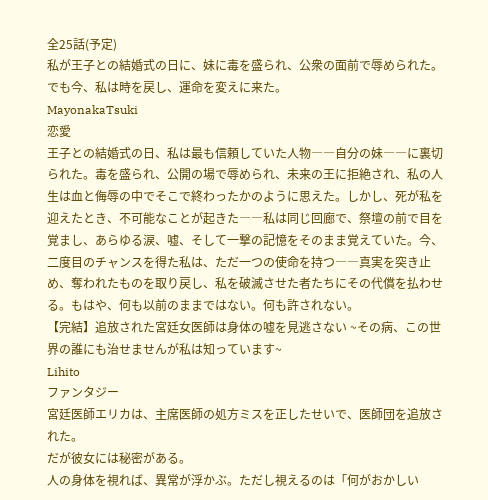全25話(予定)
私が王子との結婚式の日に、妹に毒を盛られ、公衆の面前で辱められた。でも今、私は時を戻し、運命を変えに来た。
MayonakaTsuki
恋愛
王子との結婚式の日、私は最も信頼していた人物――自分の妹――に裏切られた。毒を盛られ、公開の場で辱められ、未来の王に拒絶され、私の人生は血と侮辱の中でそこで終わったかのように思えた。しかし、死が私を迎えたとき、不可能なことが起きた――私は同じ回廊で、祭壇の前で目を覚まし、あらゆる涙、嘘、そして一撃の記憶をそのまま覚えていた。今、二度目のチャンスを得た私は、ただ一つの使命を持つ――真実を突き止め、奪われたものを取り戻し、私を破滅させた者たちにその代償を払わせる。もはや、何も以前のままではない。何も許されない。
【完結】追放された宮廷女医師は身体の嘘を見逃さない ~その病、この世界の誰にも治せませんが私は知っています~
Lihito
ファンタジー
宮廷医師エリカは、主席医師の処方ミスを正したせいで、医師団を追放された。
だが彼女には秘密がある。
人の身体を視れば、異常が浮かぶ。ただし視えるのは「何がおかしい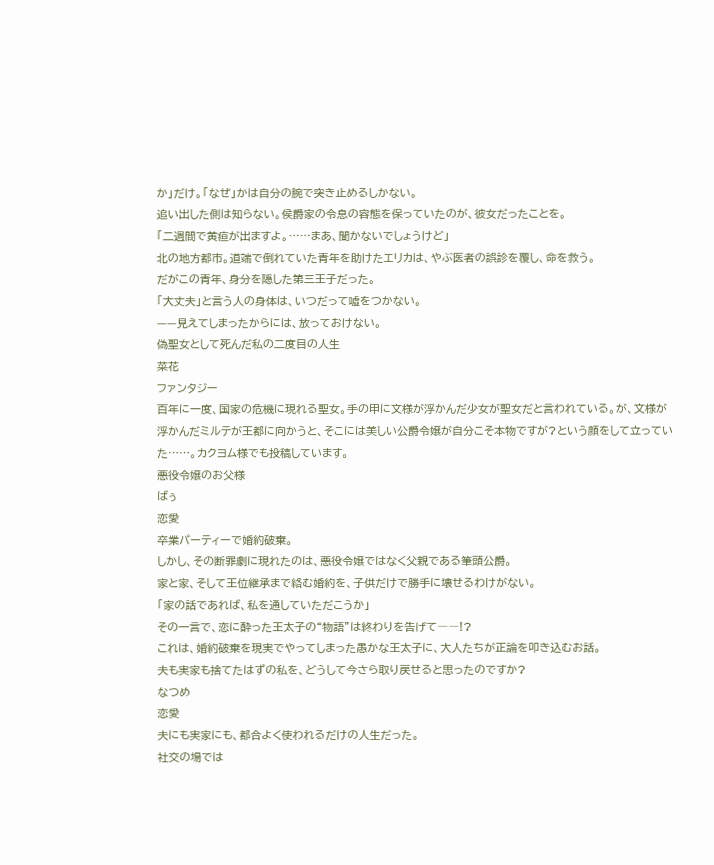か」だけ。「なぜ」かは自分の腕で突き止めるしかない。
追い出した側は知らない。侯爵家の令息の容態を保っていたのが、彼女だったことを。
「二週間で黄疸が出ますよ。……まあ、聞かないでしょうけど」
北の地方都市。道端で倒れていた青年を助けたエリカは、やぶ医者の誤診を覆し、命を救う。
だがこの青年、身分を隠した第三王子だった。
「大丈夫」と言う人の身体は、いつだって嘘をつかない。
——見えてしまったからには、放っておけない。
偽聖女として死んだ私の二度目の人生
菜花
ファンタジー
百年に一度、国家の危機に現れる聖女。手の甲に文様が浮かんだ少女が聖女だと言われている。が、文様が浮かんだミルテが王都に向かうと、そこには美しい公爵令嬢が自分こそ本物ですが?という顔をして立っていた……。カクヨム様でも投稿しています。
悪役令嬢のお父様
ばぅ
恋愛
卒業パーティーで婚約破棄。
しかし、その断罪劇に現れたのは、悪役令嬢ではなく父親である筆頭公爵。
家と家、そして王位継承まで絡む婚約を、子供だけで勝手に壊せるわけがない。
「家の話であれば、私を通していただこうか」
その一言で、恋に酔った王太子の“物語”は終わりを告げて――!?
これは、婚約破棄を現実でやってしまった愚かな王太子に、大人たちが正論を叩き込むお話。
夫も実家も捨てたはずの私を、どうして今さら取り戻せると思ったのですか?
なつめ
恋愛
夫にも実家にも、都合よく使われるだけの人生だった。
社交の場では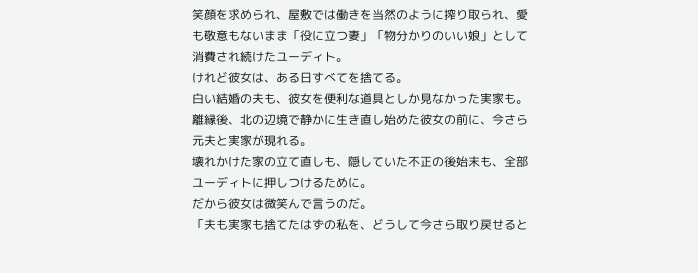笑顔を求められ、屋敷では働きを当然のように搾り取られ、愛も敬意もないまま「役に立つ妻」「物分かりのいい娘」として消費され続けたユーディト。
けれど彼女は、ある日すべてを捨てる。
白い結婚の夫も、彼女を便利な道具としか見なかった実家も。
離縁後、北の辺境で静かに生き直し始めた彼女の前に、今さら元夫と実家が現れる。
壊れかけた家の立て直しも、隠していた不正の後始末も、全部ユーディトに押しつけるために。
だから彼女は微笑んで言うのだ。
「夫も実家も捨てたはずの私を、どうして今さら取り戻せると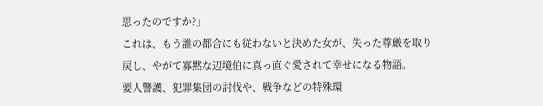思ったのですか?」
これは、もう誰の都合にも従わないと決めた女が、失った尊厳を取り戻し、やがて寡黙な辺境伯に真っ直ぐ愛されて幸せになる物語。
要人警護、犯罪集団の討伐や、戦争などの特殊環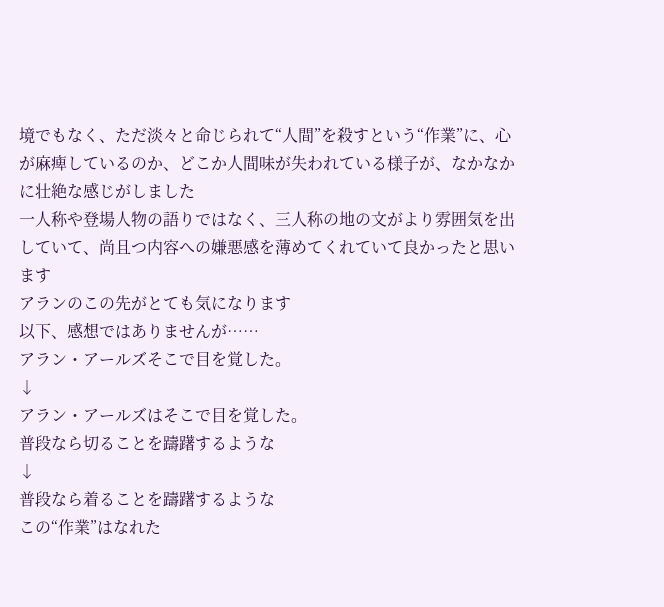境でもなく、ただ淡々と命じられて“人間”を殺すという“作業”に、心が麻痺しているのか、どこか人間味が失われている様子が、なかなかに壮絶な感じがしました
一人称や登場人物の語りではなく、三人称の地の文がより雰囲気を出していて、尚且つ内容への嫌悪感を薄めてくれていて良かったと思います
アランのこの先がとても気になります
以下、感想ではありませんが⋯⋯
アラン・アールズそこで目を覚した。
↓
アラン・アールズはそこで目を覚した。
普段なら切ることを躊躇するような
↓
普段なら着ることを躊躇するような
この“作業”はなれた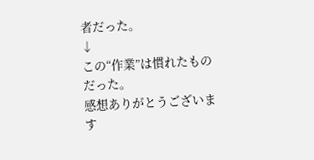者だった。
↓
この“作業”は慣れたものだった。
感想ありがとうございます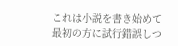これは小説を書き始めて最初の方に試行錯誤しつ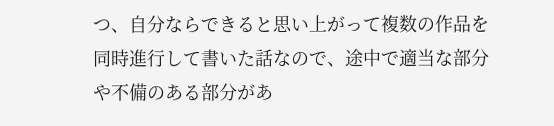つ、自分ならできると思い上がって複数の作品を同時進行して書いた話なので、途中で適当な部分や不備のある部分があ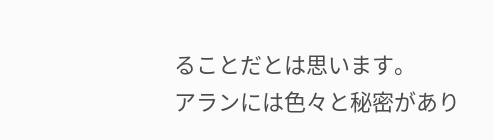ることだとは思います。
アランには色々と秘密があり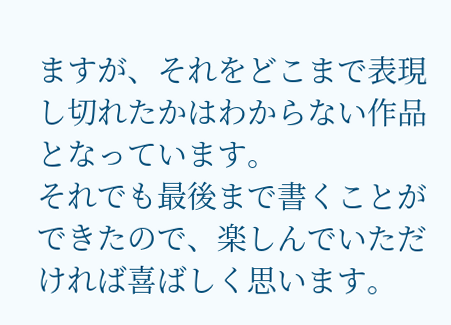ますが、それをどこまで表現し切れたかはわからない作品となっています。
それでも最後まで書くことができたので、楽しんでいただければ喜ばしく思います。